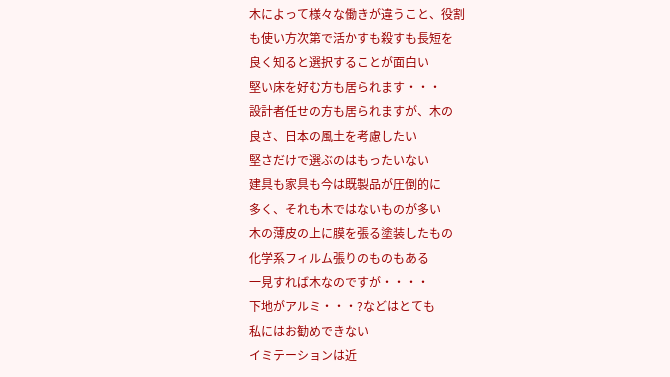木によって様々な働きが違うこと、役割
も使い方次第で活かすも殺すも長短を
良く知ると選択することが面白い
堅い床を好む方も居られます・・・
設計者任せの方も居られますが、木の
良さ、日本の風土を考慮したい
堅さだけで選ぶのはもったいない
建具も家具も今は既製品が圧倒的に
多く、それも木ではないものが多い
木の薄皮の上に膜を張る塗装したもの
化学系フィルム張りのものもある
一見すれば木なのですが・・・・
下地がアルミ・・・?などはとても
私にはお勧めできない
イミテーションは近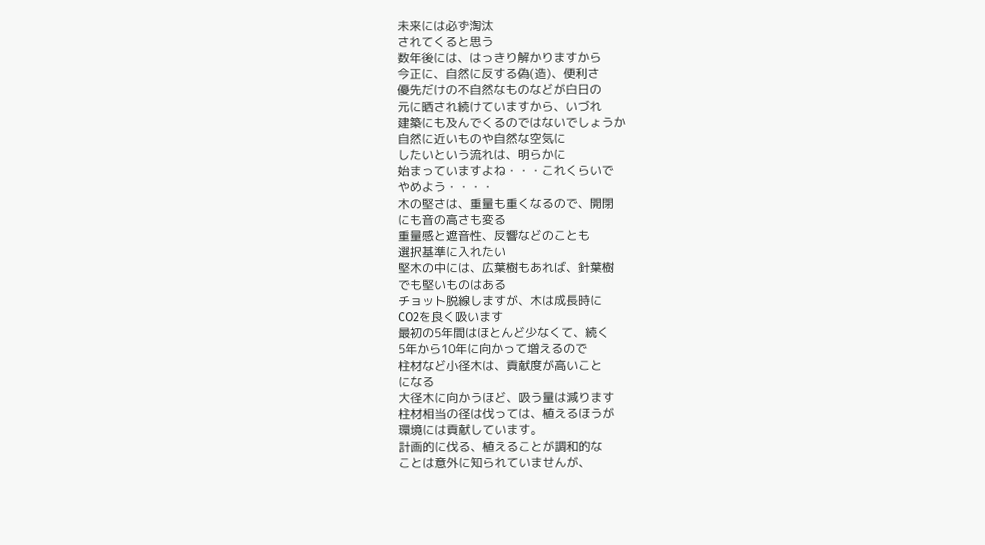未来には必ず淘汰
されてくると思う
数年後には、はっきり解かりますから
今正に、自然に反する偽(造)、便利さ
優先だけの不自然なものなどが白日の
元に晒され続けていますから、いづれ
建築にも及んでくるのではないでしょうか
自然に近いものや自然な空気に
したいという流れは、明らかに
始まっていますよね・・・これくらいで
やめよう・・・・
木の堅さは、重量も重くなるので、開閉
にも音の高さも変る
重量感と遮音性、反響などのことも
選択基準に入れたい
堅木の中には、広葉樹もあれば、針葉樹
でも堅いものはある
チョット脱線しますが、木は成長時に
CO2を良く吸います
最初の5年間はほとんど少なくて、続く
5年から10年に向かって増えるので
柱材など小径木は、貢献度が高いこと
になる
大径木に向かうほど、吸う量は減ります
柱材相当の径は伐っては、植えるほうが
環境には貢献しています。
計画的に伐る、植えることが調和的な
ことは意外に知られていませんが、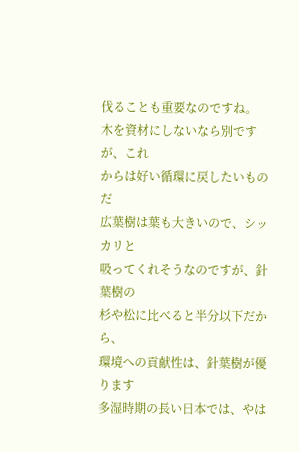伐ることも重要なのですね。
木を資材にしないなら別ですが、これ
からは好い循環に戻したいものだ
広葉樹は葉も大きいので、シッカリと
吸ってくれそうなのですが、針葉樹の
杉や松に比べると半分以下だから、
環境への貢献性は、針葉樹が優ります
多湿時期の長い日本では、やは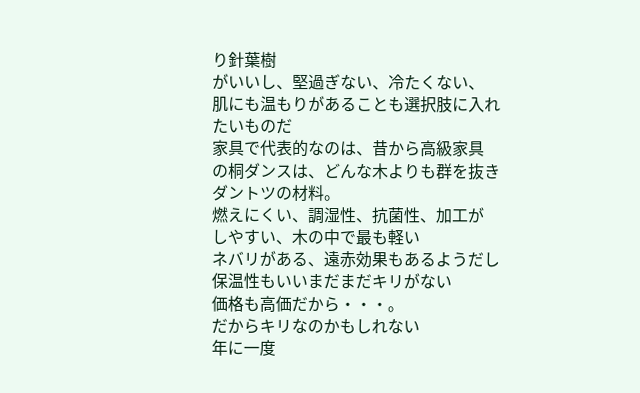り針葉樹
がいいし、堅過ぎない、冷たくない、
肌にも温もりがあることも選択肢に入れ
たいものだ
家具で代表的なのは、昔から高級家具
の桐ダンスは、どんな木よりも群を抜き
ダントツの材料。
燃えにくい、調湿性、抗菌性、加工が
しやすい、木の中で最も軽い
ネバリがある、遠赤効果もあるようだし
保温性もいいまだまだキリがない
価格も高価だから・・・。
だからキリなのかもしれない
年に一度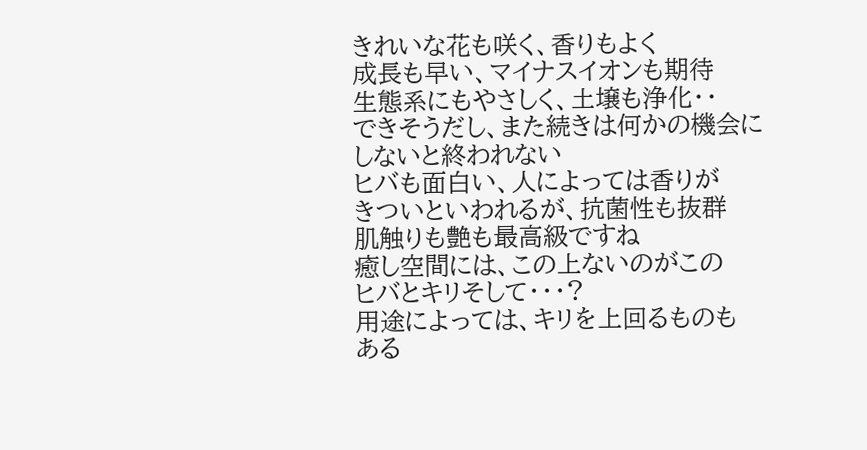きれいな花も咲く、香りもよく
成長も早い、マイナスイオンも期待
生態系にもやさしく、土壌も浄化・・
できそうだし、また続きは何かの機会に
しないと終われない
ヒバも面白い、人によっては香りが
きついといわれるが、抗菌性も抜群
肌触りも艶も最高級ですね
癒し空間には、この上ないのがこの
ヒバとキリそして・・・?
用途によっては、キリを上回るものも
ある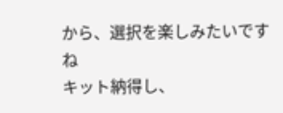から、選択を楽しみたいですね
キット納得し、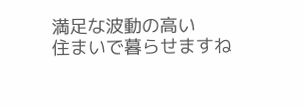満足な波動の高い
住まいで暮らせますね